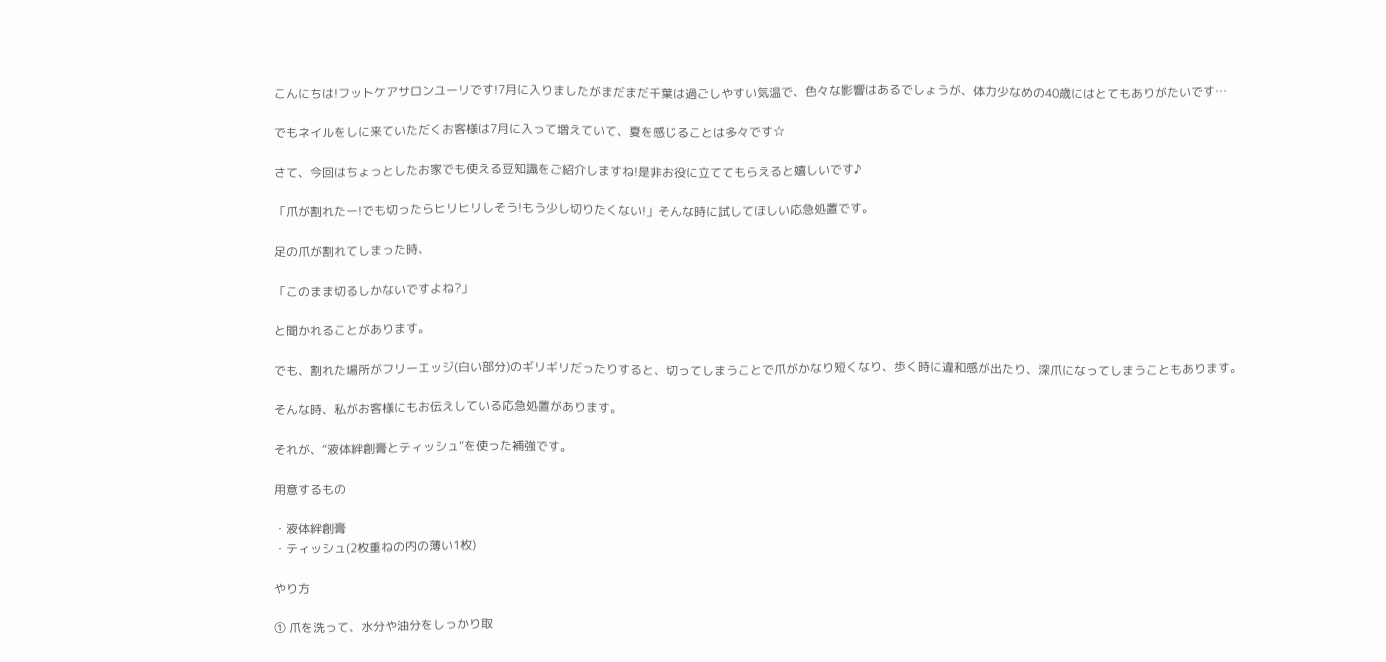こんにちは!フットケアサロンユーリです!7月に入りましたがまだまだ千葉は過ごしやすい気温で、色々な影響はあるでしょうが、体力少なめの40歳にはとてもありがたいです…

でもネイルをしに来ていただくお客様は7月に入って増えていて、夏を感じることは多々です☆

さて、今回はちょっとしたお家でも使える豆知識をご紹介しますね!是非お役に立ててもらえると嬉しいです♪

「爪が割れたー!でも切ったらヒリヒリしそう!もう少し切りたくない!」そんな時に試してほしい応急処置です。

足の爪が割れてしまった時、

「このまま切るしかないですよね?」

と聞かれることがあります。

でも、割れた場所がフリーエッジ(白い部分)のギリギリだったりすると、切ってしまうことで爪がかなり短くなり、歩く時に違和感が出たり、深爪になってしまうこともあります。

そんな時、私がお客様にもお伝えしている応急処置があります。

それが、“液体絆創膏とティッシュ“を使った補強です。

用意するもの

・液体絆創膏
・ティッシュ(2枚重ねの内の薄い1枚)

やり方

① 爪を洗って、水分や油分をしっかり取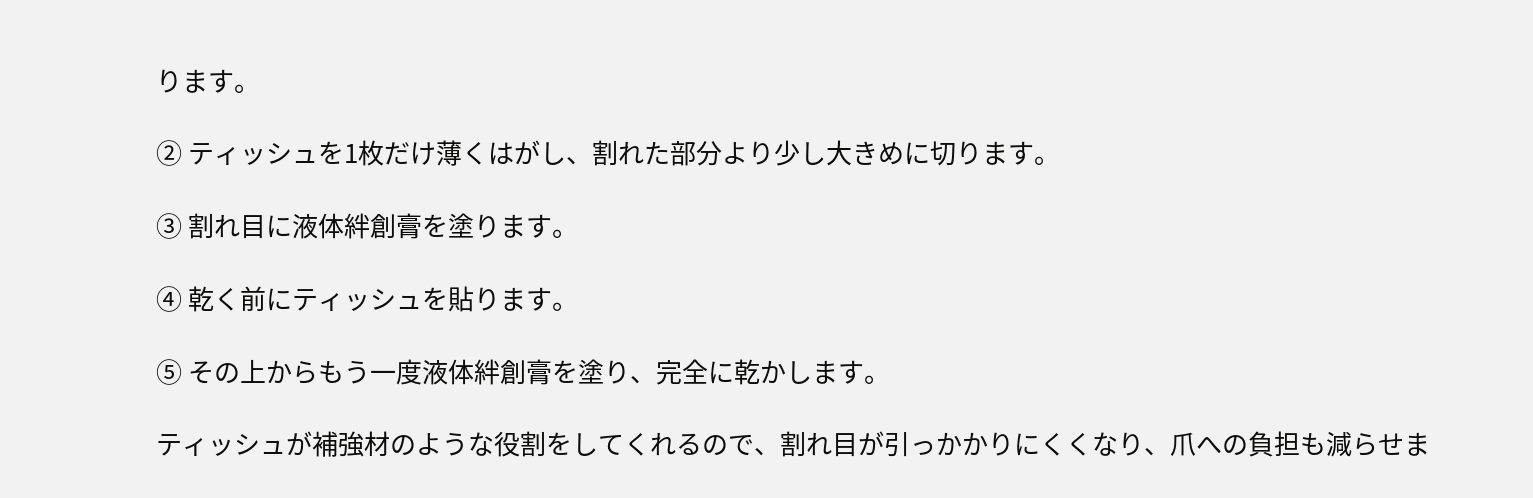ります。

② ティッシュを1枚だけ薄くはがし、割れた部分より少し大きめに切ります。

③ 割れ目に液体絆創膏を塗ります。

④ 乾く前にティッシュを貼ります。

⑤ その上からもう一度液体絆創膏を塗り、完全に乾かします。

ティッシュが補強材のような役割をしてくれるので、割れ目が引っかかりにくくなり、爪への負担も減らせま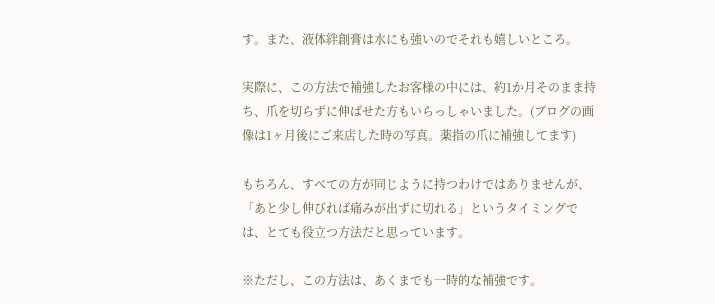す。また、液体絆創膏は水にも強いのでそれも嬉しいところ。

実際に、この方法で補強したお客様の中には、約1か月そのまま持ち、爪を切らずに伸ばせた方もいらっしゃいました。(ブログの画像は1ヶ月後にご来店した時の写真。薬指の爪に補強してます)

もちろん、すべての方が同じように持つわけではありませんが、「あと少し伸びれば痛みが出ずに切れる」というタイミングでは、とても役立つ方法だと思っています。

※ただし、この方法は、あくまでも一時的な補強です。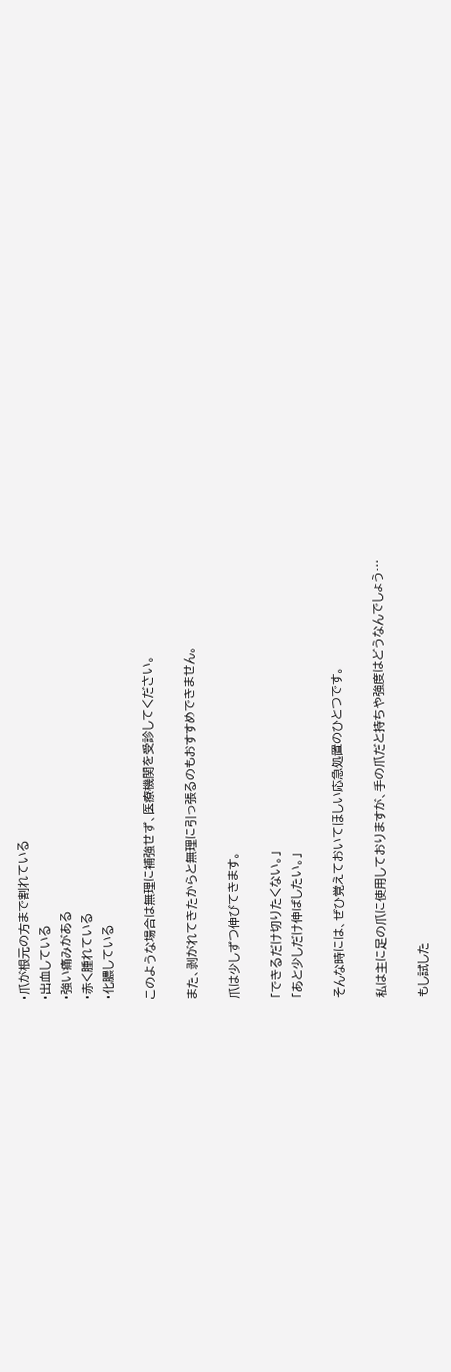・爪が根元の方まで割れている
・出血している
・強い痛みがある
・赤く腫れている
・化膿している

このような場合は無理に補強せず、医療機関を受診してください。

また、剥がれてきたからと無理に引っ張るのもおすすめできません。

爪は少しずつ伸びてきます。

「できるだけ切りたくない。」
「あと少しだけ伸ばしたい。」

そんな時には、ぜひ覚えておいてほしい応急処置のひとつです。

私は主に足の爪に使用しておりますが、手の爪だと持ちや強度はどうなんでしょう…

もし試した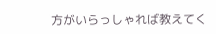方がいらっしゃれば教えてく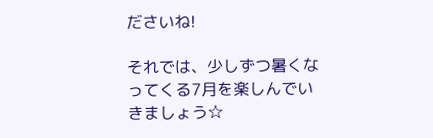ださいね!

それでは、少しずつ暑くなってくる7月を楽しんでいきましょう☆